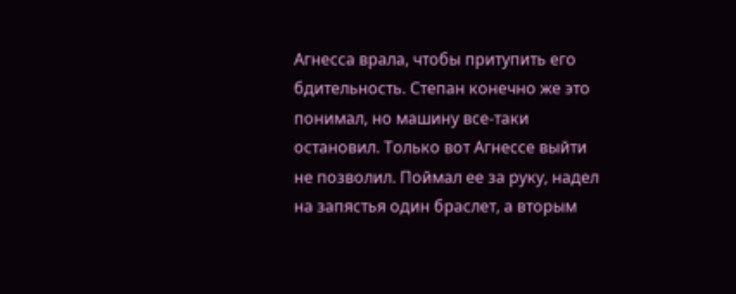Агнесса врала, чтобы притупить его бдительность. Степан конечно же это понимал, но машину все-таки остановил. Только вот Агнессе выйти не позволил. Поймал ее за руку, надел на запястья один браслет, а вторым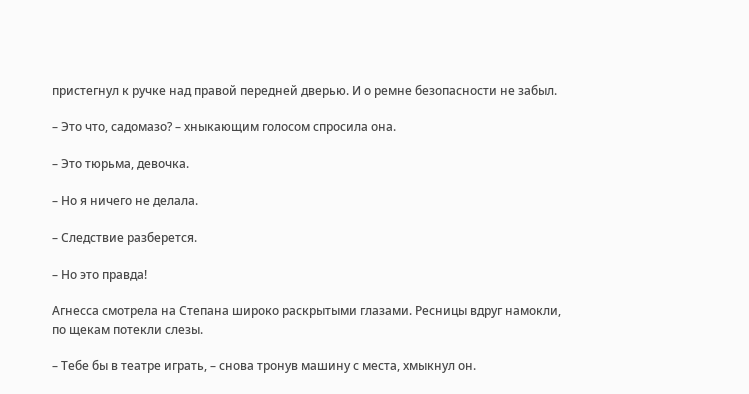пристегнул к ручке над правой передней дверью. И о ремне безопасности не забыл.

– Это что, садомазо? – хныкающим голосом спросила она.

– Это тюрьма, девочка.

– Но я ничего не делала.

– Следствие разберется.

– Но это правда!

Агнесса смотрела на Степана широко раскрытыми глазами. Ресницы вдруг намокли, по щекам потекли слезы.

– Тебе бы в театре играть, – снова тронув машину с места, хмыкнул он.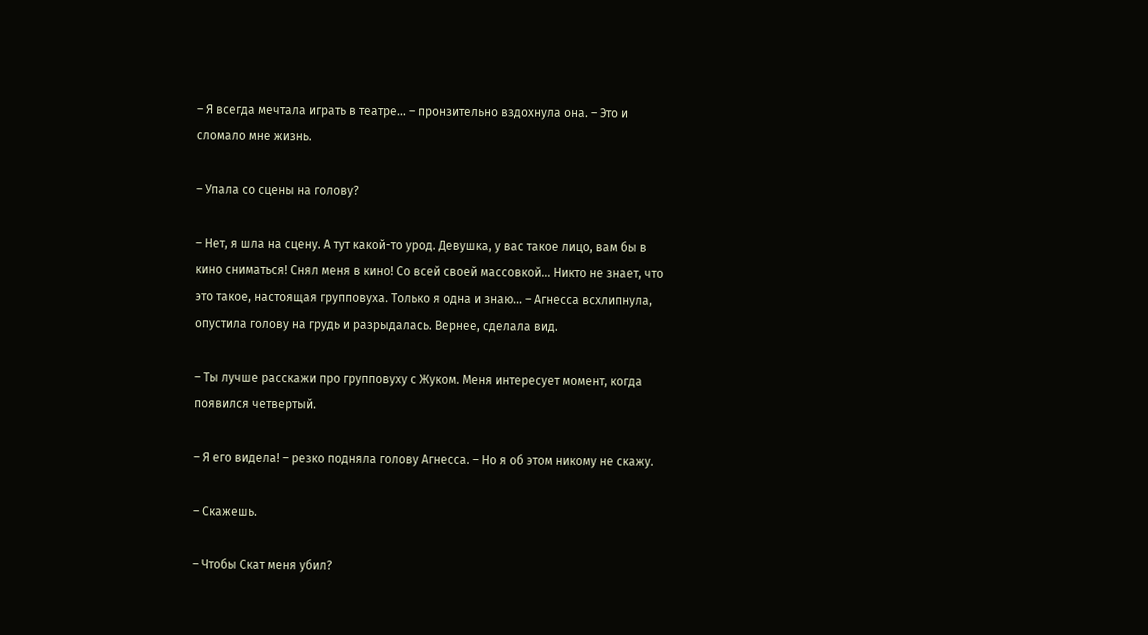– Я всегда мечтала играть в театре… – пронзительно вздохнула она. – Это и сломало мне жизнь.

– Упала со сцены на голову?

– Нет, я шла на сцену. А тут какой-то урод. Девушка, у вас такое лицо, вам бы в кино сниматься! Снял меня в кино! Со всей своей массовкой… Никто не знает, что это такое, настоящая групповуха. Только я одна и знаю… – Агнесса всхлипнула, опустила голову на грудь и разрыдалась. Вернее, сделала вид.

– Ты лучше расскажи про групповуху с Жуком. Меня интересует момент, когда появился четвертый.

– Я его видела! – резко подняла голову Агнесса. – Но я об этом никому не скажу.

– Скажешь.

– Чтобы Скат меня убил?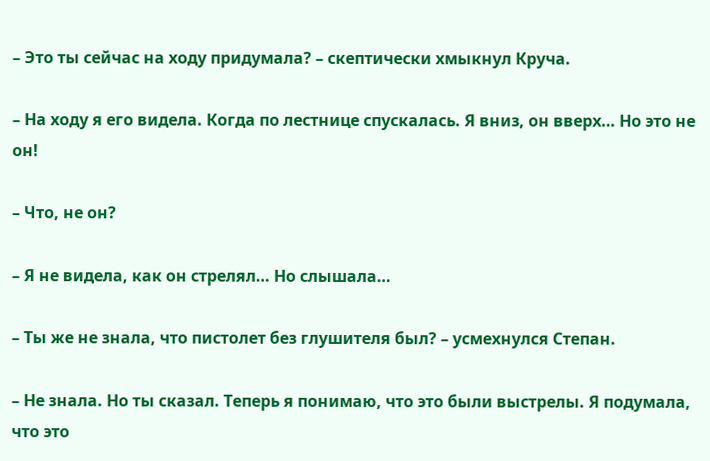– Это ты сейчас на ходу придумала? – скептически хмыкнул Круча.

– На ходу я его видела. Когда по лестнице спускалась. Я вниз, он вверх… Но это не он!

– Что, не он?

– Я не видела, как он стрелял… Но слышала…

– Ты же не знала, что пистолет без глушителя был? – усмехнулся Степан.

– Не знала. Но ты сказал. Теперь я понимаю, что это были выстрелы. Я подумала, что это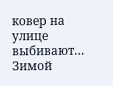ковер на улице выбивают… Зимой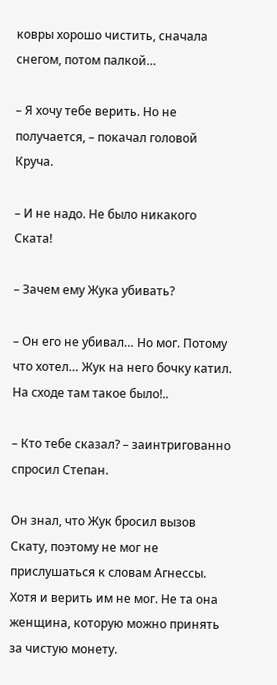ковры хорошо чистить, сначала снегом, потом палкой…

– Я хочу тебе верить. Но не получается, – покачал головой Круча.

– И не надо. Не было никакого Ската!

– Зачем ему Жука убивать?

– Он его не убивал… Но мог. Потому что хотел… Жук на него бочку катил. На сходе там такое было!..

– Кто тебе сказал? – заинтригованно спросил Степан.

Он знал, что Жук бросил вызов Скату, поэтому не мог не прислушаться к словам Агнессы. Хотя и верить им не мог. Не та она женщина, которую можно принять за чистую монету.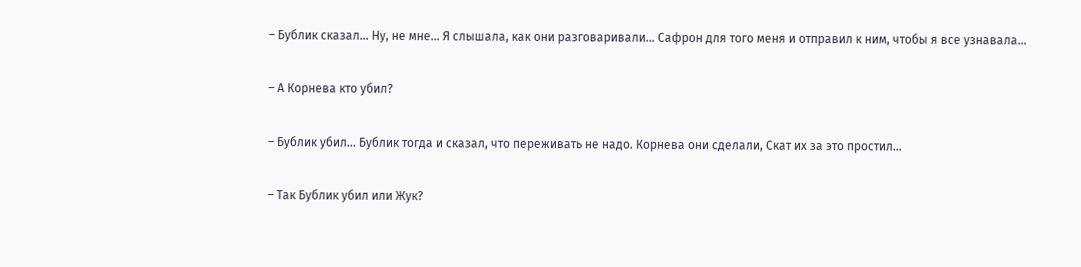– Бублик сказал… Ну, не мне… Я слышала, как они разговаривали… Сафрон для того меня и отправил к ним, чтобы я все узнавала…

– А Корнева кто убил?

– Бублик убил… Бублик тогда и сказал, что переживать не надо. Корнева они сделали, Скат их за это простил…

– Так Бублик убил или Жук?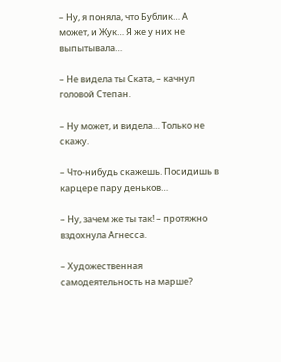– Ну, я поняла, что Бублик… А может, и Жук… Я же у них не выпытывала…

– Не видела ты Ската, – качнул головой Степан.

– Ну может, и видела… Только не скажу.

– Что-нибудь скажешь. Посидишь в карцере пару деньков…

– Ну, зачем же ты так! – протяжно вздохнула Агнесса.

– Художественная самодеятельность на марше?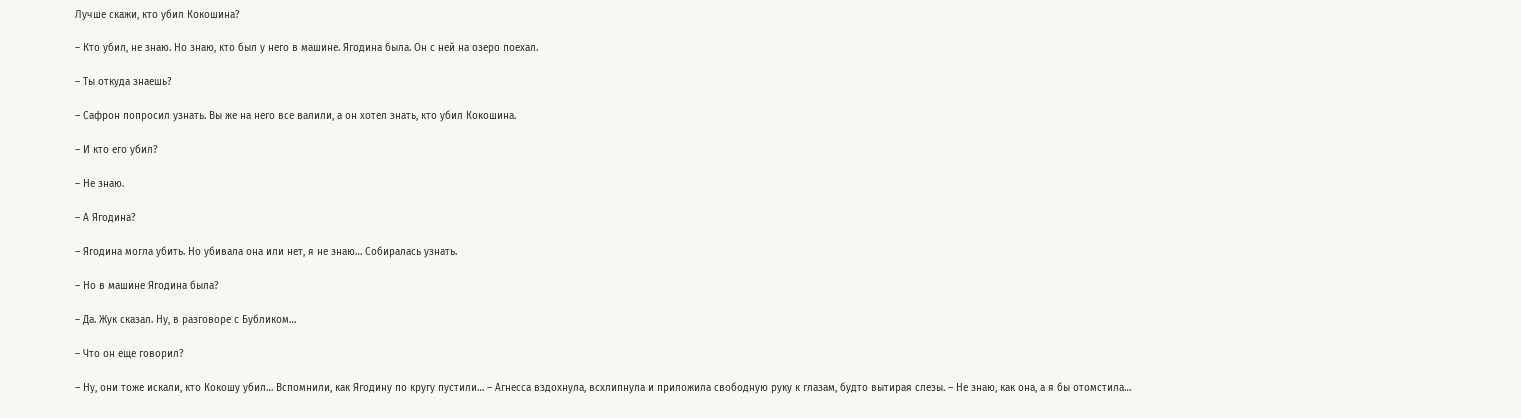Лучше скажи, кто убил Кокошина?

– Кто убил, не знаю. Но знаю, кто был у него в машине. Ягодина была. Он с ней на озеро поехал.

– Ты откуда знаешь?

– Сафрон попросил узнать. Вы же на него все валили, а он хотел знать, кто убил Кокошина.

– И кто его убил?

– Не знаю.

– А Ягодина?

– Ягодина могла убить. Но убивала она или нет, я не знаю… Собиралась узнать.

– Но в машине Ягодина была?

– Да. Жук сказал. Ну, в разговоре с Бубликом…

– Что он еще говорил?

– Ну, они тоже искали, кто Кокошу убил… Вспомнили, как Ягодину по кругу пустили… – Агнесса вздохнула, всхлипнула и приложила свободную руку к глазам, будто вытирая слезы. – Не знаю, как она, а я бы отомстила…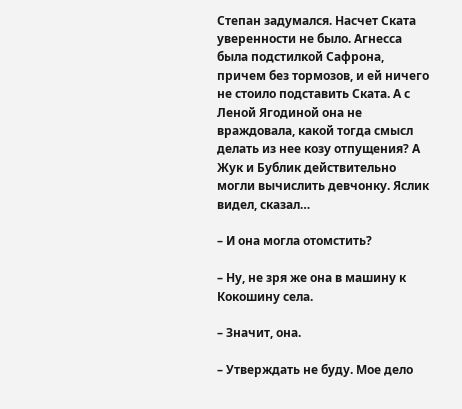Степан задумался. Насчет Ската уверенности не было. Агнесса была подстилкой Сафрона, причем без тормозов, и ей ничего не стоило подставить Ската. А с Леной Ягодиной она не враждовала, какой тогда смысл делать из нее козу отпущения? А Жук и Бублик действительно могли вычислить девчонку. Яслик видел, сказал…

– И она могла отомстить?

– Ну, не зря же она в машину к Кокошину села.

– Значит, она.

– Утверждать не буду. Мое дело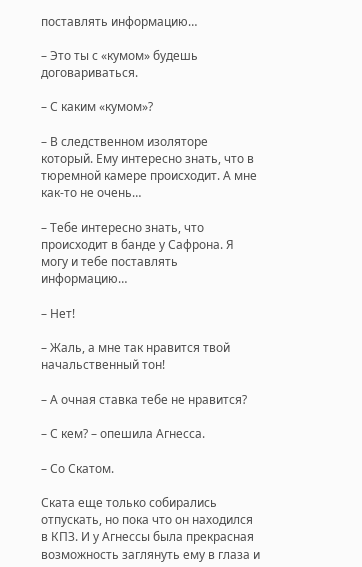поставлять информацию…

– Это ты с «кумом» будешь договариваться.

– С каким «кумом»?

– В следственном изоляторе который. Ему интересно знать, что в тюремной камере происходит. А мне как-то не очень…

– Тебе интересно знать, что происходит в банде у Сафрона. Я могу и тебе поставлять информацию…

– Нет!

– Жаль, а мне так нравится твой начальственный тон!

– А очная ставка тебе не нравится?

– С кем? – опешила Агнесса.

– Со Скатом.

Ската еще только собирались отпускать, но пока что он находился в КПЗ. И у Агнессы была прекрасная возможность заглянуть ему в глаза и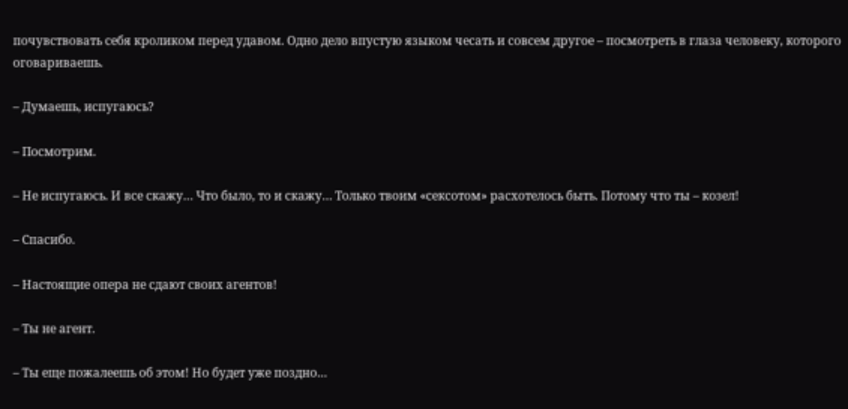почувствовать себя кроликом перед удавом. Одно дело впустую языком чесать и совсем другое – посмотреть в глаза человеку, которого оговариваешь.

– Думаешь, испугаюсь?

– Посмотрим.

– Не испугаюсь. И все скажу… Что было, то и скажу… Только твоим «сексотом» расхотелось быть. Потому что ты – козел!

– Спасибо.

– Настоящие опера не сдают своих агентов!

– Ты не агент.

– Ты еще пожалеешь об этом! Но будет уже поздно…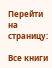Перейти на страницу:

Все книги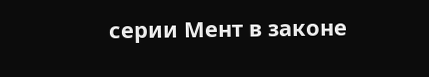серии Мент в законе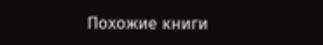Похожие книги